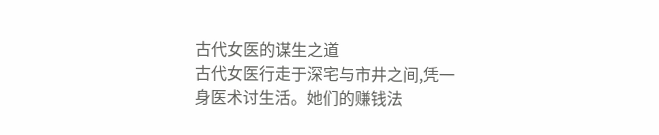古代女医的谋生之道
古代女医行走于深宅与市井之间,凭一身医术讨生活。她们的赚钱法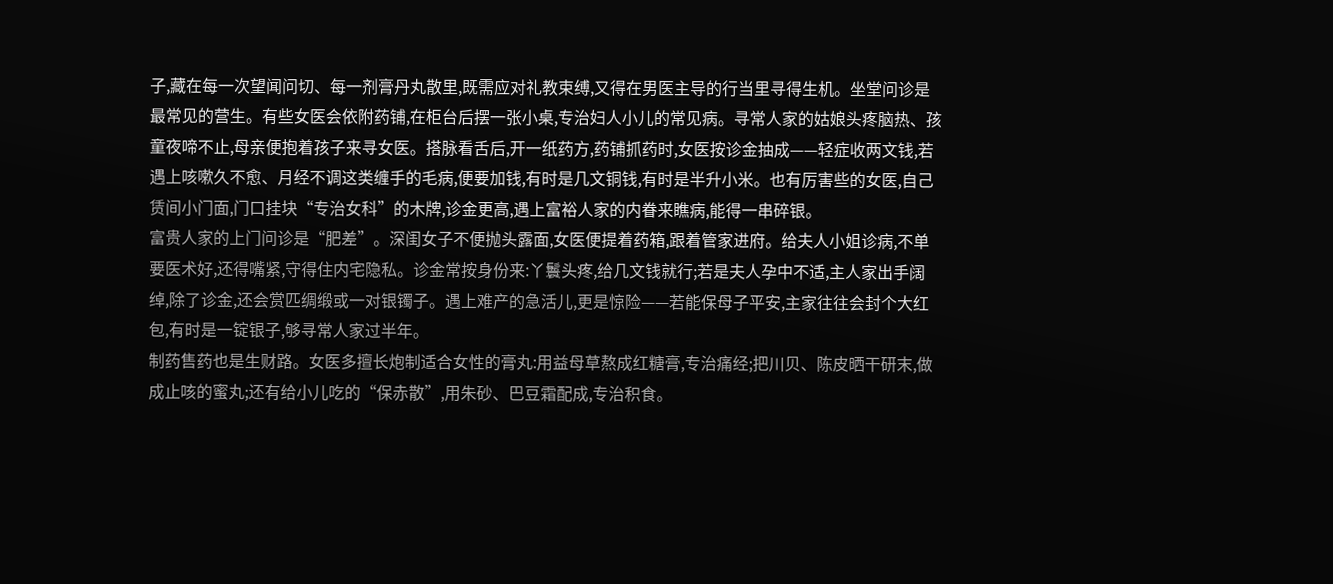子,藏在每一次望闻问切、每一剂膏丹丸散里,既需应对礼教束缚,又得在男医主导的行当里寻得生机。坐堂问诊是最常见的营生。有些女医会依附药铺,在柜台后摆一张小桌,专治妇人小儿的常见病。寻常人家的姑娘头疼脑热、孩童夜啼不止,母亲便抱着孩子来寻女医。搭脉看舌后,开一纸药方,药铺抓药时,女医按诊金抽成——轻症收两文钱,若遇上咳嗽久不愈、月经不调这类缠手的毛病,便要加钱,有时是几文铜钱,有时是半升小米。也有厉害些的女医,自己赁间小门面,门口挂块“专治女科”的木牌,诊金更高,遇上富裕人家的内眷来瞧病,能得一串碎银。
富贵人家的上门问诊是“肥差”。深闺女子不便抛头露面,女医便提着药箱,跟着管家进府。给夫人小姐诊病,不单要医术好,还得嘴紧,守得住内宅隐私。诊金常按身份来:丫鬟头疼,给几文钱就行;若是夫人孕中不适,主人家出手阔绰,除了诊金,还会赏匹绸缎或一对银镯子。遇上难产的急活儿,更是惊险——若能保母子平安,主家往往会封个大红包,有时是一锭银子,够寻常人家过半年。
制药售药也是生财路。女医多擅长炮制适合女性的膏丸:用益母草熬成红糖膏,专治痛经;把川贝、陈皮晒干研末,做成止咳的蜜丸;还有给小儿吃的“保赤散”,用朱砂、巴豆霜配成,专治积食。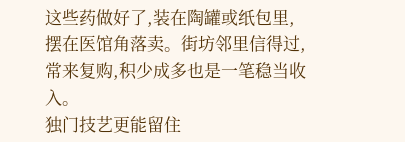这些药做好了,装在陶罐或纸包里,摆在医馆角落卖。街坊邻里信得过,常来复购,积少成多也是一笔稳当收入。
独门技艺更能留住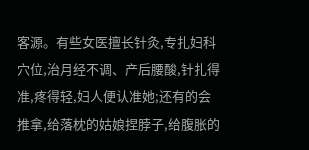客源。有些女医擅长针灸,专扎妇科穴位,治月经不调、产后腰酸,针扎得准,疼得轻,妇人便认准她;还有的会推拿,给落枕的姑娘捏脖子,给腹胀的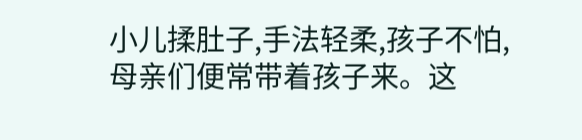小儿揉肚子,手法轻柔,孩子不怕,母亲们便常带着孩子来。这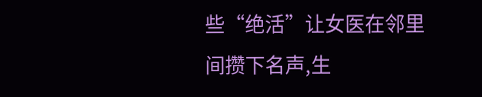些“绝活”让女医在邻里间攒下名声,生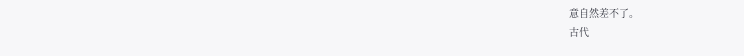意自然差不了。
古代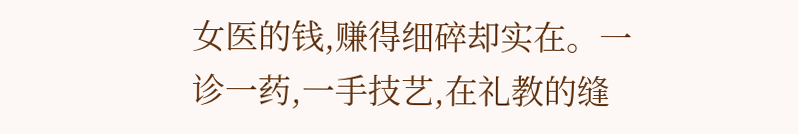女医的钱,赚得细碎却实在。一诊一药,一手技艺,在礼教的缝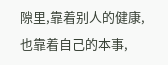隙里,靠着别人的健康,也靠着自己的本事,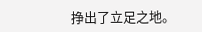挣出了立足之地。